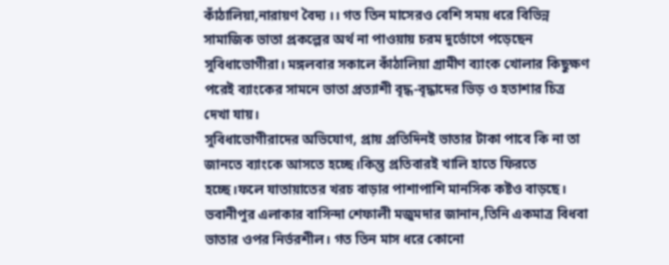কাঁঠালিয়া,নারায়ণ বৈদ্য ।। গত তিন মাসেরও বেশি সময় ধরে বিভিন্ন সামাজিক ভাতা প্রকল্পের অর্থ না পাওয়ায় চরম দুর্ভোগে পড়েছেন সুবিধাভোগীরা। মঙ্গলবার সকালে কাঁঠালিয়া গ্রামীণ ব্যাংক খোলার কিছুক্ষণ পরেই ব্যাংকের সামনে ভাতা প্রত্যাশী বৃদ্ধ-বৃদ্ধাদের ভিড় ও হতাশার চিত্র দেখা যায়।
সুবিধাভোগীরাদের অভিযোগ, প্রায় প্রতিদিনই ভাতার টাকা পাবে কি না তা জানতে ব্যাংকে আসতে হচ্ছে।কিন্তু প্রতিবারই খালি হাতে ফিরতে হচ্ছে।ফলে যাতায়াতের খরচ বাড়ার পাশাপাশি মানসিক কষ্টও বাড়ছে।
ভবানীপুর এলাকার বাসিন্দা শেফালী মজুমদার জানান,তিনি একমাত্র বিধবা ভাতার ওপর নির্ভরশীল। গত তিন মাস ধরে কোনো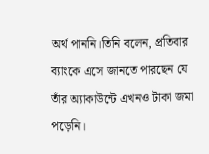অর্থ পাননি।তিনি বলেন, প্রতিবার ব্যাংকে এসে জানতে পারছেন যে তাঁর অ্যাকাউন্টে এখনও টাকা জমা পড়েনি।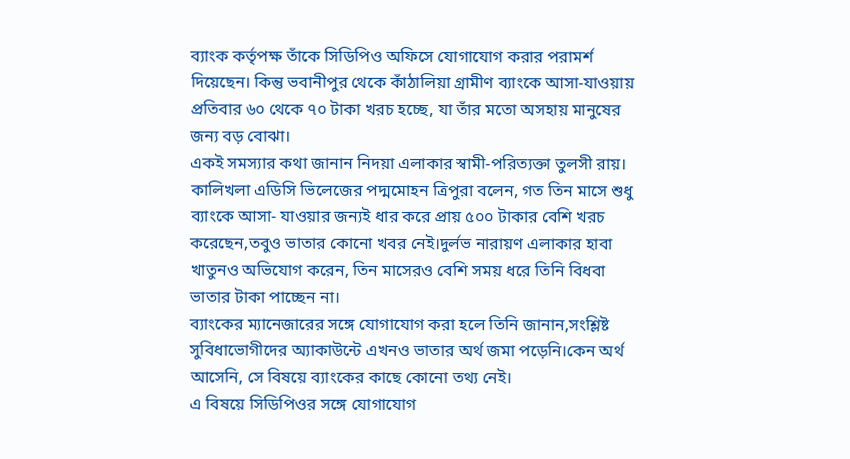ব্যাংক কর্তৃপক্ষ তাঁকে সিডিপিও অফিসে যোগাযোগ করার পরামর্শ দিয়েছেন। কিন্তু ভবানীপুর থেকে কাঁঠালিয়া গ্রামীণ ব্যাংকে আসা-যাওয়ায় প্রতিবার ৬০ থেকে ৭০ টাকা খরচ হচ্ছে, যা তাঁর মতো অসহায় মানুষের জন্য বড় বোঝা।
একই সমস্যার কথা জানান নিদয়া এলাকার স্বামী-পরিত্যক্তা তুলসী রায়। কালিখলা এডিসি ভিলেজের পদ্মমোহন ত্রিপুরা বলেন, গত তিন মাসে শুধু ব্যাংকে আসা- যাওয়ার জন্যই ধার করে প্রায় ৫০০ টাকার বেশি খরচ করেছেন,তবুও ভাতার কোনো খবর নেই।দুর্লভ নারায়ণ এলাকার হাবা খাতুনও অভিযোগ করেন, তিন মাসেরও বেশি সময় ধরে তিনি বিধবা ভাতার টাকা পাচ্ছেন না।
ব্যাংকের ম্যানেজারের সঙ্গে যোগাযোগ করা হলে তিনি জানান,সংশ্লিষ্ট সুবিধাভোগীদের অ্যাকাউন্টে এখনও ভাতার অর্থ জমা পড়েনি।কেন অর্থ আসেনি, সে বিষয়ে ব্যাংকের কাছে কোনো তথ্য নেই।
এ বিষয়ে সিডিপিওর সঙ্গে যোগাযোগ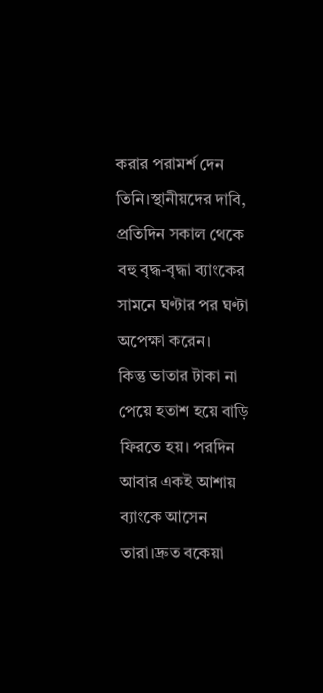করার পরামর্শ দেন তিনি।স্থানীয়দের দাবি, প্রতিদিন সকাল থেকে বহু বৃদ্ধ-বৃদ্ধা ব্যাংকের সামনে ঘণ্টার পর ঘণ্টা অপেক্ষা করেন।
কিন্তু ভাতার টাকা না পেয়ে হতাশ হয়ে বাড়ি ফিরতে হয়। পরদিন আবার একই আশায় ব্যাংকে আসেন তারা।দ্রুত বকেয়া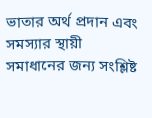ভাতার অর্থ প্রদান এবং সমস্যার স্থায়ী সমাধানের জন্য সংশ্লিষ্ট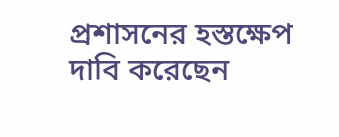প্রশাসনের হস্তক্ষেপ দাবি করেছেন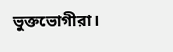ভুক্তভোগীরা।